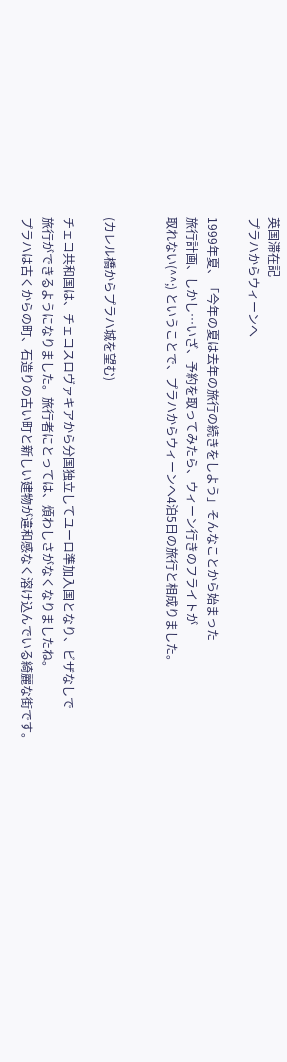英国滞在記
プラハからウィーンへ

1999年夏、「今年の夏は去年の旅行の続きをしよう」そんなことから始まった
旅行計画、しかし…いざ、予約を取ってみたら、ウィーン行きのフライトが
取れない(^^;) ということで、プラハからウィーンへ4泊5日の旅行と相成りました。


(カレル橋からプラハ城を望む)

チェコ共和国は、チェコスロヴァキアから分国独立してユーロ準加入国となり、ビザなしで
旅行ができるようになりました。旅行者にとっては、煩わしさがなくなりましたね。
プラハは古くからの町、石造りの古い町と新しい建物が違和感なく溶け込んでいる綺麗な街です。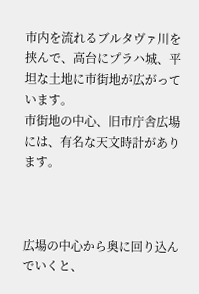市内を流れるブルタヴァ川を挟んで、高台にプラハ城、平坦な土地に市街地が広がっています。
市街地の中心、旧市庁舎広場には、有名な天文時計があります。



広場の中心から奥に回り込んでいくと、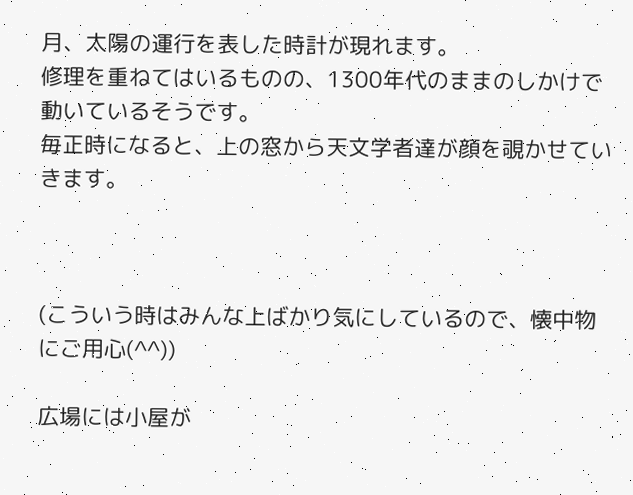月、太陽の運行を表した時計が現れます。
修理を重ねてはいるものの、1300年代のままのしかけで動いているそうです。
毎正時になると、上の窓から天文学者達が顔を覗かせていきます。



(こういう時はみんな上ばかり気にしているので、懐中物にご用心(^^))

広場には小屋が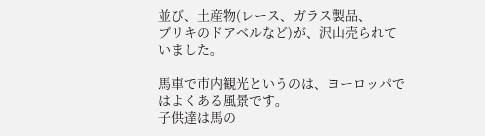並び、土産物(レース、ガラス製品、
ブリキのドアベルなど)が、沢山売られていました。

馬車で市内観光というのは、ヨーロッパではよくある風景です。
子供達は馬の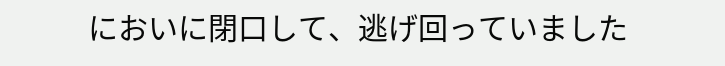においに閉口して、逃げ回っていました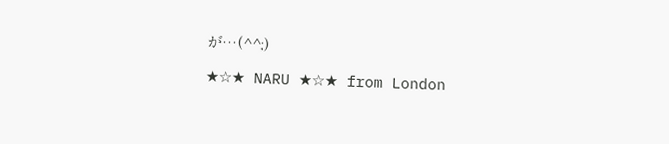が…(^^;)

★☆★ NARU ★☆★ from London